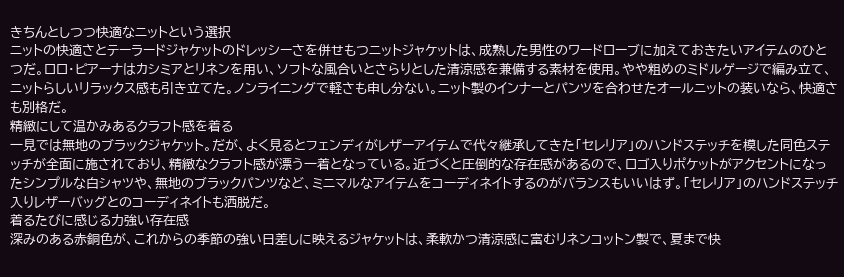きちんとしつつ快適なニットという選択
ニットの快適さとテーラードジャケットのドレッシーさを併せもつニットジャケットは、成熟した男性のワードローブに加えておきたいアイテムのひとつだ。ロロ・ピアーナはカシミアとリネンを用い、ソフトな風合いとさらりとした清涼感を兼備する素材を使用。やや粗めのミドルゲージで編み立て、ニットらしいリラックス感も引き立てた。ノンライニングで軽さも申し分ない。ニット製のインナーとパンツを合わせたオールニットの装いなら、快適さも別格だ。
精緻にして温かみあるクラフト感を着る
一見では無地のブラックジャケット。だが、よく見るとフェンディがレザーアイテムで代々継承してきた「セレリア」のハンドステッチを模した同色ステッチが全面に施されており、精緻なクラフト感が漂う一着となっている。近づくと圧倒的な存在感があるので、ロゴ入りポケットがアクセントになったシンプルな白シャツや、無地のブラックパンツなど、ミニマルなアイテムをコーディネイトするのがバランスもいいはず。「セレリア」のハンドステッチ入りレザーバッグとのコーディネイトも洒脱だ。
着るたびに感じる力強い存在感
深みのある赤銅色が、これからの季節の強い日差しに映えるジャケットは、柔軟かつ清涼感に富むリネンコットン製で、夏まで快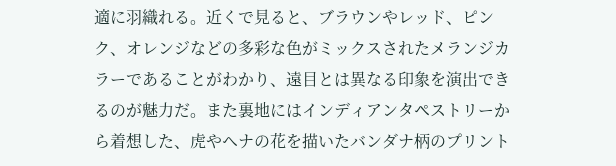適に羽織れる。近くで見ると、ブラウンやレッド、ピンク、オレンジなどの多彩な色がミックスされたメランジカラーであることがわかり、遠目とは異なる印象を演出できるのが魅力だ。また裏地にはインディアンタペストリーから着想した、虎やヘナの花を描いたバンダナ柄のプリント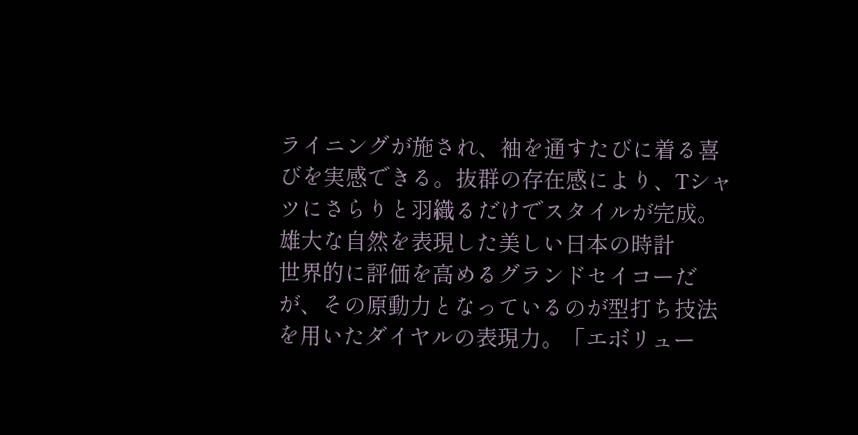ライニングが施され、袖を通すたびに着る喜びを実感できる。抜群の存在感により、Tシャツにさらりと羽織るだけでスタイルが完成。
雄大な自然を表現した美しい日本の時計
世界的に評価を高めるグランドセイコーだが、その原動力となっているのが型打ち技法を用いたダイヤルの表現力。「エボリュー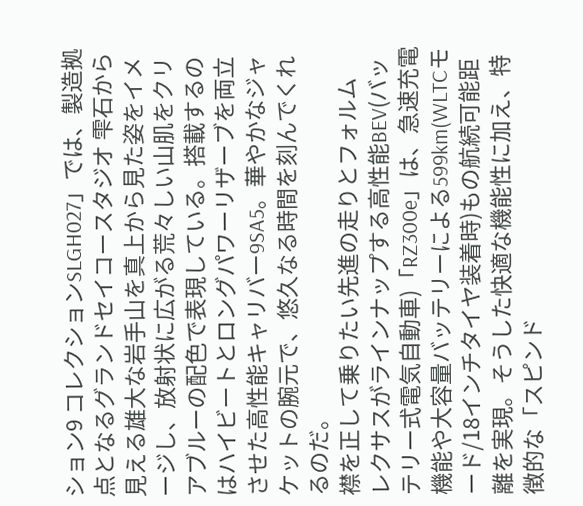ション9 コレクションSLGH027」では、製造拠点となるグランドセイコースタジオ 雫石から見える雄大な岩手山を真上から見た姿をイメージし、放射状に広がる荒々しい山肌をクリアブルーの配色で表現している。搭載するのはハイビートとロングパワーリザーブを両立させた高性能キャリバー9SA5。華やかなジャケットの腕元で、悠久なる時間を刻んでくれるのだ。
襟を正して乗りたい先進の走りとフォルム
レクサスがラインナップする高性能BEV(バッテリー式電気自動車)「RZ300e」は、急速充電機能や大容量バッテリーによる599km(WLTCモード/18インチタイヤ装着時)もの航続可能距離を実現。そうした快適な機能性に加え、特徴的な「スピンド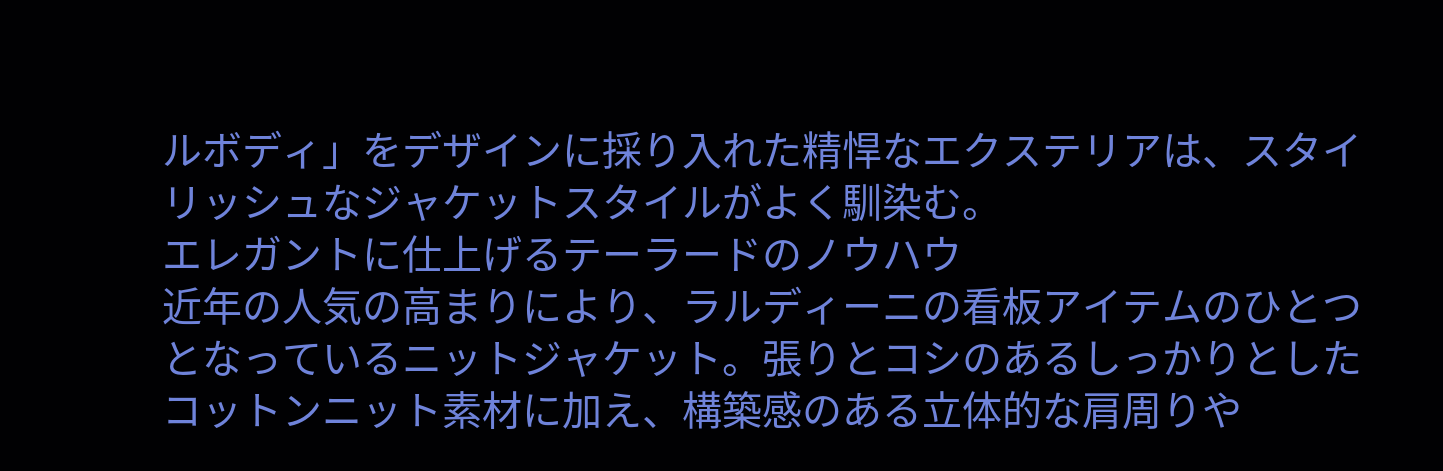ルボディ」をデザインに採り入れた精悍なエクステリアは、スタイリッシュなジャケットスタイルがよく馴染む。
エレガントに仕上げるテーラードのノウハウ
近年の人気の高まりにより、ラルディーニの看板アイテムのひとつとなっているニットジャケット。張りとコシのあるしっかりとしたコットンニット素材に加え、構築感のある立体的な肩周りや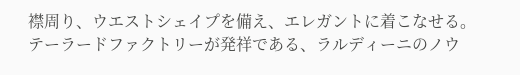襟周り、ウエストシェイプを備え、エレガントに着こなせる。テーラードファクトリーが発祥である、ラルディーニのノウ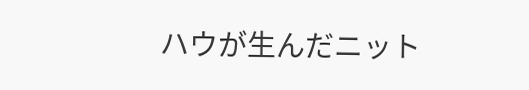ハウが生んだニット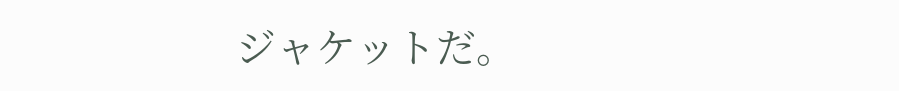ジャケットだ。